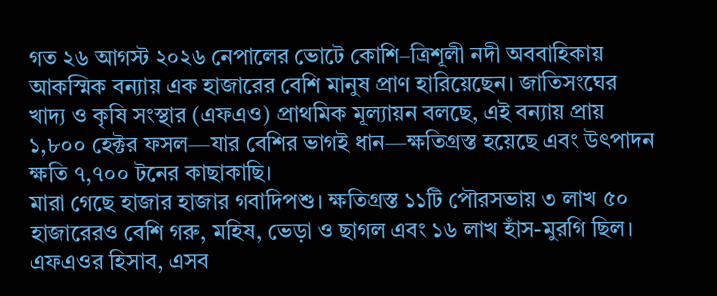গত ২৬ আগস্ট ২০২৬ নেপালের ভোটে কোশি–ত্রিশূলী নদী অববাহিকায় আকস্মিক বন্যায় এক হাজারের বেশি মানুষ প্রাণ হারিয়েছেন। জাতিসংঘের খাদ্য ও কৃষি সংস্থার (এফএও) প্রাথমিক মূল্যায়ন বলছে, এই বন্যায় প্রায় ১,৮০০ হেক্টর ফসল—যার বেশির ভাগই ধান—ক্ষতিগ্রস্ত হয়েছে এবং উৎপাদন ক্ষতি ৭,৭০০ টনের কাছাকাছি।
মারা গেছে হাজার হাজার গবাদিপশু। ক্ষতিগ্রস্ত ১১টি পৌরসভায় ৩ লাখ ৫০ হাজারেরও বেশি গরু, মহিষ, ভেড়া ও ছাগল এবং ১৬ লাখ হাঁস-মুরগি ছিল। এফএওর হিসাব, এসব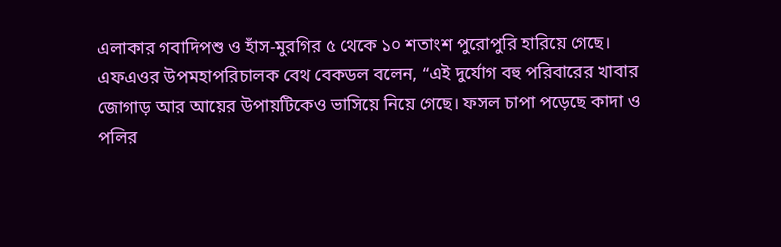এলাকার গবাদিপশু ও হাঁস-মুরগির ৫ থেকে ১০ শতাংশ পুরোপুরি হারিয়ে গেছে।
এফএওর উপমহাপরিচালক বেথ বেকডল বলেন, “এই দুর্যোগ বহু পরিবারের খাবার জোগাড় আর আয়ের উপায়টিকেও ভাসিয়ে নিয়ে গেছে। ফসল চাপা পড়েছে কাদা ও পলির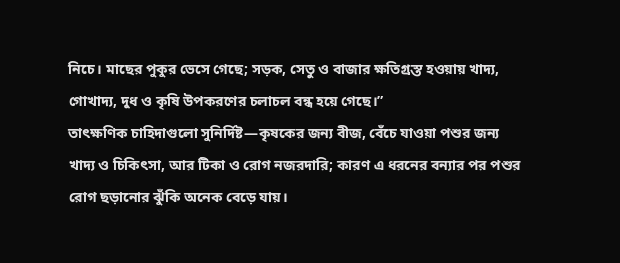নিচে। মাছের পুকুর ভেসে গেছে; সড়ক, সেতু ও বাজার ক্ষতিগ্রস্ত হওয়ায় খাদ্য, গোখাদ্য, দুধ ও কৃষি উপকরণের চলাচল বন্ধ হয়ে গেছে।”
তাৎক্ষণিক চাহিদাগুলো সুনির্দিষ্ট—কৃষকের জন্য বীজ, বেঁচে যাওয়া পশুর জন্য খাদ্য ও চিকিৎসা, আর টিকা ও রোগ নজরদারি; কারণ এ ধরনের বন্যার পর পশুর রোগ ছড়ানোর ঝুঁকি অনেক বেড়ে যায়।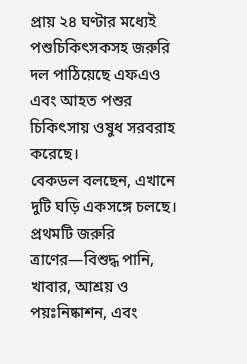প্রায় ২৪ ঘণ্টার মধ্যেই পশুচিকিৎসকসহ জরুরি দল পাঠিয়েছে এফএও এবং আহত পশুর চিকিৎসায় ওষুধ সরবরাহ করেছে।
বেকডল বলছেন, এখানে দুটি ঘড়ি একসঙ্গে চলছে। প্রথমটি জরুরি ত্রাণের—বিশুদ্ধ পানি, খাবার, আশ্রয় ও পয়ঃনিষ্কাশন, এবং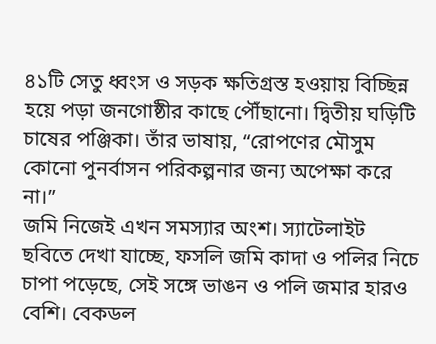৪১টি সেতু ধ্বংস ও সড়ক ক্ষতিগ্রস্ত হওয়ায় বিচ্ছিন্ন হয়ে পড়া জনগোষ্ঠীর কাছে পৌঁছানো। দ্বিতীয় ঘড়িটি চাষের পঞ্জিকা। তাঁর ভাষায়, “রোপণের মৌসুম কোনো পুনর্বাসন পরিকল্পনার জন্য অপেক্ষা করে না।”
জমি নিজেই এখন সমস্যার অংশ। স্যাটেলাইট ছবিতে দেখা যাচ্ছে, ফসলি জমি কাদা ও পলির নিচে চাপা পড়েছে, সেই সঙ্গে ভাঙন ও পলি জমার হারও বেশি। বেকডল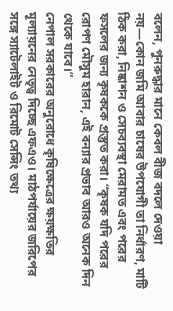বলেন, পুনরুদ্ধার মানে কেবল বীজ বদলে দেওয়া নয়—কোন জমি আবার চাষের উপযোগী তা নির্ধারণ, মাটি ঠিক করা, নিষ্কাশন ও সেচব্যবস্থা মেরামত এবং পরের ফসলের জন্য কৃষককে প্রস্তুত করা। “কৃষক যদি পরের রোপণ মৌসুম হারান, এই বন্যার প্রভাব আরও অনেক দিন থেকে যাবে।”
নেপাল সরকারের অনুরোধে কৃষিক্ষেত্রের ক্ষয়ক্ষতির মূল্যায়নের নেতৃত্ব দিচ্ছে এফএও। মাঠপর্যায়ের জরিপের সঙ্গে স্যাটেলাইট ও রিমোট সেন্সিং তথ্য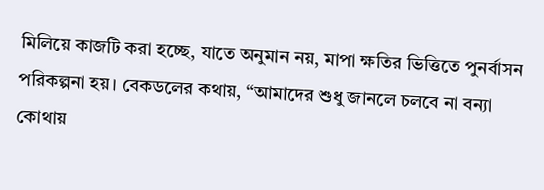মিলিয়ে কাজটি করা হচ্ছে, যাতে অনুমান নয়, মাপা ক্ষতির ভিত্তিতে পুনর্বাসন পরিকল্পনা হয়। বেকডলের কথায়, “আমাদের শুধু জানলে চলবে না বন্যা কোথায়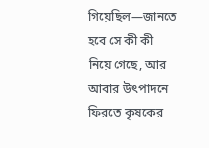গিয়েছিল—জানতে হবে সে কী কী নিয়ে গেছে, আর আবার উৎপাদনে ফিরতে কৃষকের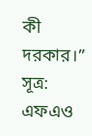কী দরকার।”
সূত্র: এফএও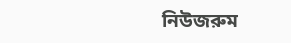নিউজরুম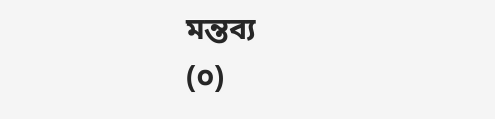মন্তব্য
(০)